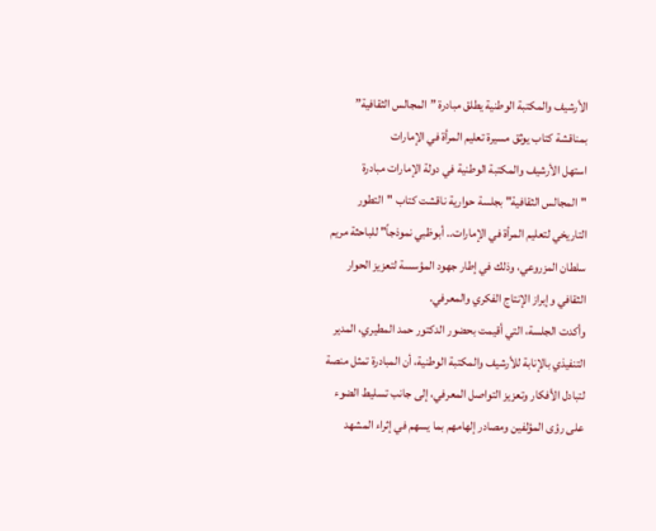الأرشيف والمكتبة الوطنية يطلق مبادرة ”المجالس الثقافية” بمناقشة كتاب يوثق مسيرة تعليم المرأة في الإمارات
استهل الأرشيف والمكتبة الوطنية في دولة الإمارات مبادرة "المجالس الثقافية" بجلسة حوارية ناقشت كتاب "التطور التاريخي لتعليم المرأة في الإمارات.. أبوظبي نموذجاً" للباحثة مريم سلطان المزروعي، وذلك في إطار جهود المؤسسة لتعزيز الحوار الثقافي وإبراز الإنتاج الفكري والمعرفي.
وأكدت الجلسة، التي أقيمت بحضور الدكتور حمد المطيري، المدير التنفيذي بالإنابة للأرشيف والمكتبة الوطنية، أن المبادرة تمثل منصة لتبادل الأفكار وتعزيز التواصل المعرفي، إلى جانب تسليط الضوء على رؤى المؤلفين ومصادر إلهامهم بما يسهم في إثراء المشهد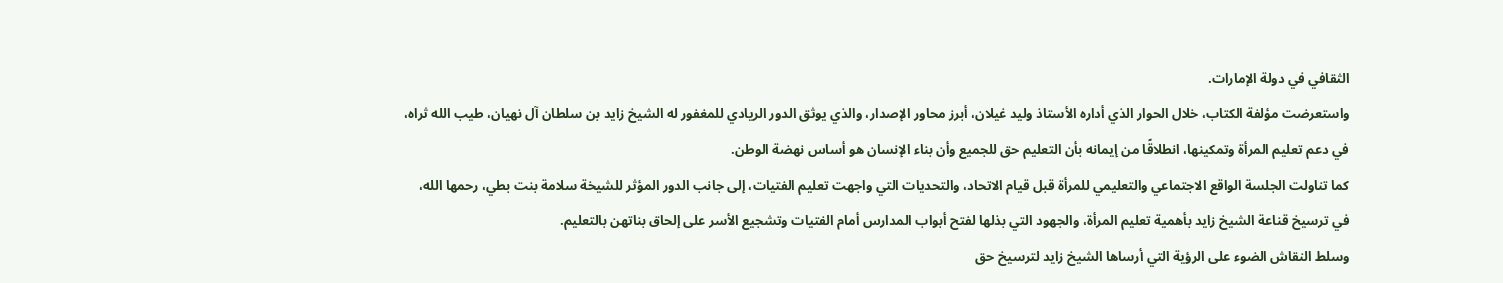الثقافي في دولة الإمارات.
واستعرضت مؤلفة الكتاب، خلال الحوار الذي أداره الأستاذ وليد غيلان، أبرز محاور الإصدار، والذي يوثق الدور الريادي للمغفور له الشيخ زايد بن سلطان آل نهيان، طيب الله ثراه، في دعم تعليم المرأة وتمكينها، انطلاقًا من إيمانه بأن التعليم حق للجميع وأن بناء الإنسان هو أساس نهضة الوطن.
كما تناولت الجلسة الواقع الاجتماعي والتعليمي للمرأة قبل قيام الاتحاد، والتحديات التي واجهت تعليم الفتيات، إلى جانب الدور المؤثر للشيخة سلامة بنت بطي، رحمها الله، في ترسيخ قناعة الشيخ زايد بأهمية تعليم المرأة، والجهود التي بذلها لفتح أبواب المدارس أمام الفتيات وتشجيع الأسر على إلحاق بناتهن بالتعليم.
وسلط النقاش الضوء على الرؤية التي أرساها الشيخ زايد لترسيخ حق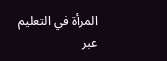المرأة في التعليم عبر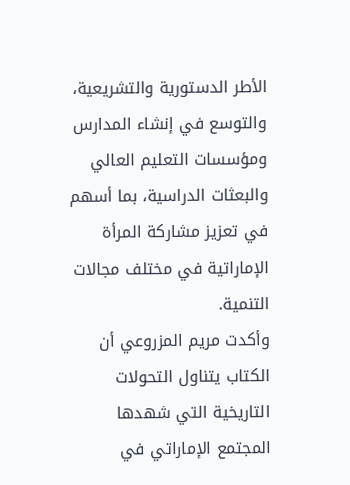الأطر الدستورية والتشريعية، والتوسع في إنشاء المدارس ومؤسسات التعليم العالي والبعثات الدراسية، بما أسهم في تعزيز مشاركة المرأة الإماراتية في مختلف مجالات التنمية.
وأكدت مريم المزروعي أن الكتاب يتناول التحولات التاريخية التي شهدها المجتمع الإماراتي في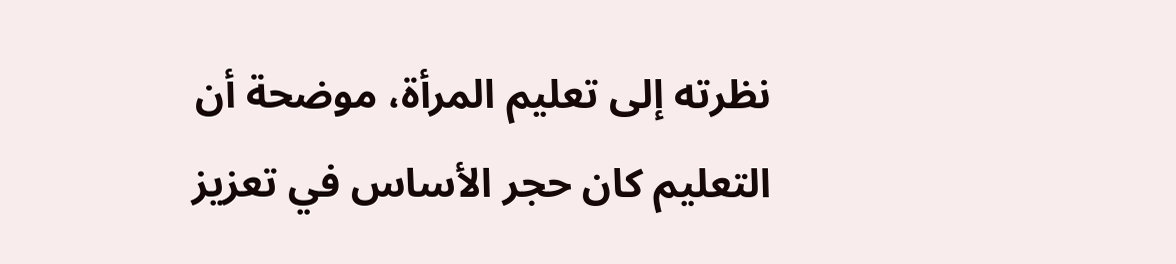نظرته إلى تعليم المرأة، موضحة أن التعليم كان حجر الأساس في تعزيز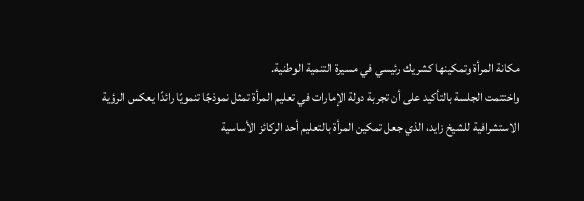مكانة المرأة وتمكينها كشريك رئيسي في مسيرة التنمية الوطنية.
واختتمت الجلسة بالتأكيد على أن تجربة دولة الإمارات في تعليم المرأة تمثل نموذجًا تنمويًا رائدًا يعكس الرؤية الاستشرافية للشيخ زايد، الذي جعل تمكين المرأة بالتعليم أحد الركائز الأساسية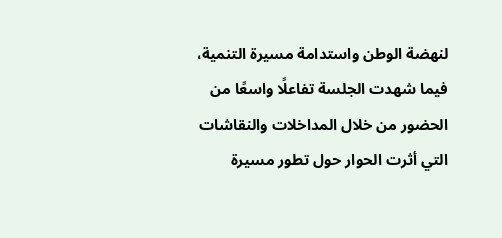لنهضة الوطن واستدامة مسيرة التنمية، فيما شهدت الجلسة تفاعلًا واسعًا من الحضور من خلال المداخلات والنقاشات التي أثرت الحوار حول تطور مسيرة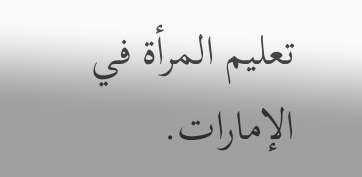تعليم المرأة في الإمارات.